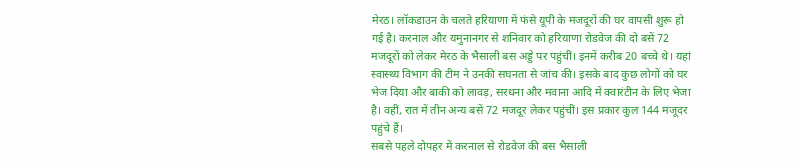मेरठ। लॉकडाउन के चलते हरियाणा में फंसे यूपी के मजदूरों की घर वापसी शुरू हो गई है। करनाल और यमुनानगर से शनिवार को हरियाणा रोडवेज की दो बसें 72 मजदूरों को लेकर मेरठ के भैसाली बस अड्डे पर पहुंचीं। इनमें करीब 20 बच्चे थे। यहां स्वास्थ्य विभाग की टीम ने उनकी सघनता से जांच की। इसके बाद कुछ लोगों को घर भेज दिया और बाकी को लावड़, सरधना और मवाना आदि में क्वारंटीन के लिए भेजा है। वहीं, रात में तीन अन्य बसें 72 मजदूर लेकर पहुंचीं। इस प्रकार कुल 144 मजूदर पहुंचे हैं।
सबसे पहले दोपहर में करनाल से रोडवेज की बस भैसाली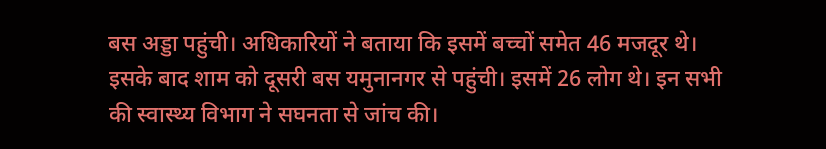बस अड्डा पहुंची। अधिकारियों ने बताया कि इसमें बच्चों समेत 46 मजदूर थे। इसके बाद शाम को दूसरी बस यमुनानगर से पहुंची। इसमें 26 लोग थे। इन सभी की स्वास्थ्य विभाग ने सघनता से जांच की।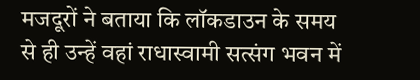मजदूरों ने बताया कि लॉकडाउन के समय से ही उन्हें वहां राधास्वामी सत्संग भवन में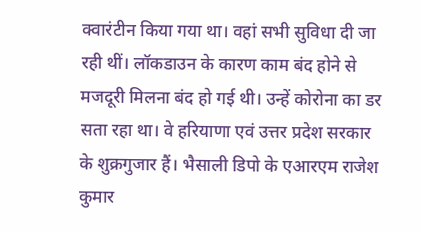क्वारंटीन किया गया था। वहां सभी सुविधा दी जा रही थीं। लॉकडाउन के कारण काम बंद होने से मजदूरी मिलना बंद हो गई थी। उन्हें कोरोना का डर सता रहा था। वे हरियाणा एवं उत्तर प्रदेश सरकार के शुक्रगुजार हैं। भैसाली डिपो के एआरएम राजेश कुमार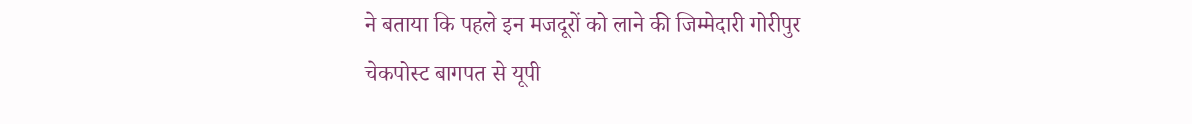ने बताया कि पहले इन मजदूरों को लाने की जिम्मेदारी गोरीपुर चेकपोस्ट बागपत से यूपी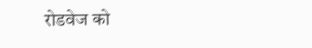रोडवेज को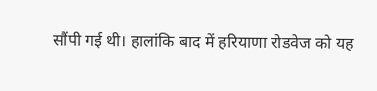सौंपी गई थी। हालांकि बाद में हरियाणा रोडवेज को यह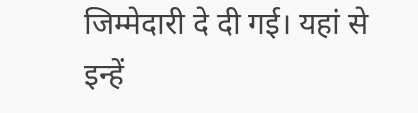जिम्मेदारी दे दी गई। यहां से इन्हें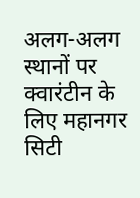अलग-अलग स्थानों पर क्वारंटीन के लिए महानगर सिटी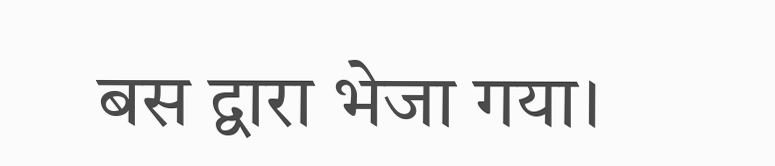बस द्वारा भेजा गया।